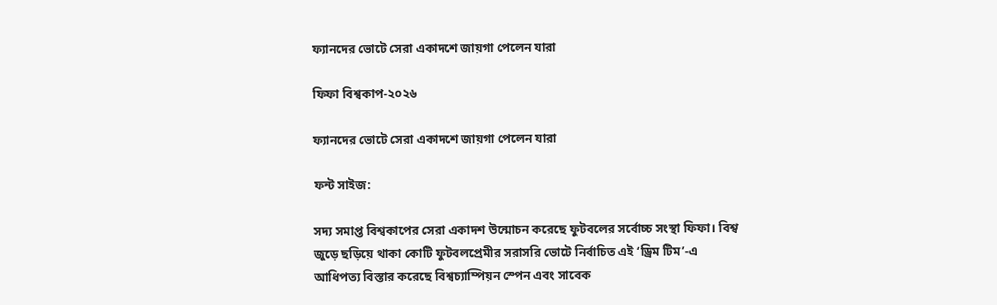ফ্যানদের ভোটে সেরা একাদশে জায়গা পেলেন যারা

ফিফা বিশ্বকাপ-২০২৬

ফ্যানদের ভোটে সেরা একাদশে জায়গা পেলেন যারা

ফন্ট সাইজ:

সদ্য সমাপ্ত বিশ্বকাপের সেরা একাদশ উন্মোচন করেছে ফুটবলের সর্বোচ্চ সংস্থা ফিফা। বিশ্ব জুড়ে ছড়িয়ে থাকা কোটি ফুটবলপ্রেমীর সরাসরি ভোটে নির্বাচিত এই ‘ড্রিম টিম’-এ আধিপত্য বিস্তার করেছে বিশ্বচ্যাম্পিয়ন স্পেন এবং সাবেক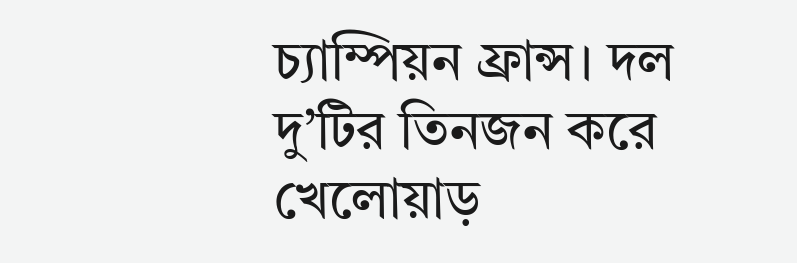চ্যাম্পিয়ন ফ্রান্স। দল দু’টির তিনজন করে খেলোয়াড়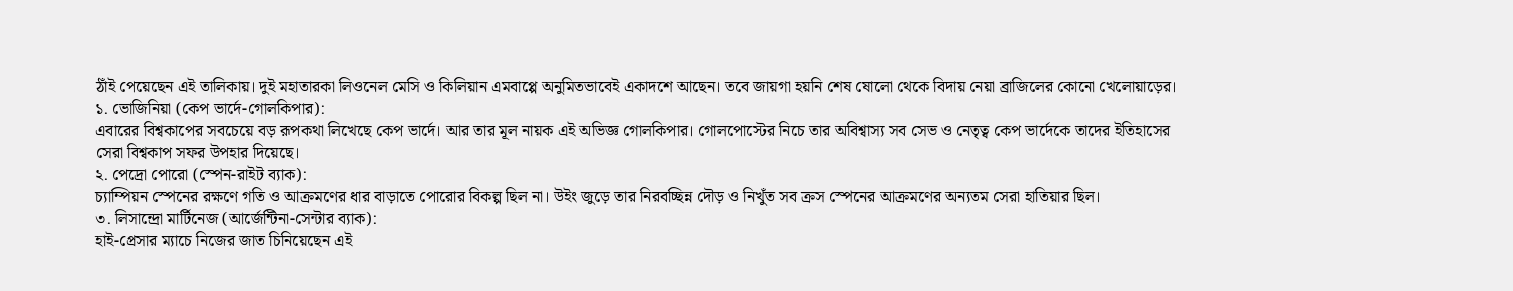ঠাঁই পেয়েছেন এই তালিকায়। দুই মহাতারকা লিওনেল মেসি ও কিলিয়ান এমবাপ্পে অনুমিতভাবেই একাদশে আছেন। তবে জায়গা হয়নি শেষ ষোলো থেকে বিদায় নেয়া ব্রাজিলের কোনো খেলোয়াড়ের।
১. ভোজিনিয়া (কেপ ভার্দে-গোলকিপার):
এবারের বিশ্বকাপের সবচেয়ে বড় রূপকথা লিখেছে কেপ ভার্দে। আর তার মূল নায়ক এই অভিজ্ঞ গোলকিপার। গোলপোস্টের নিচে তার অবিশ্বাস্য সব সেভ ও নেতৃত্ব কেপ ভার্দেকে তাদের ইতিহাসের সেরা বিশ্বকাপ সফর উপহার দিয়েছে।
২. পেদ্রো পোরো (স্পেন-রাইট ব্যাক):
চ্যাম্পিয়ন স্পেনের রক্ষণে গতি ও আক্রমণের ধার বাড়াতে পোরোর বিকল্প ছিল না। উইং জুড়ে তার নিরবচ্ছিন্ন দৌড় ও নিখুঁত সব ক্রস স্পেনের আক্রমণের অন্যতম সেরা হাতিয়ার ছিল।
৩. লিসান্দ্রো মার্টিনেজ (আর্জেন্টিনা-সেন্টার ব্যাক):
হাই-প্রেসার ম্যাচে নিজের জাত চিনিয়েছেন এই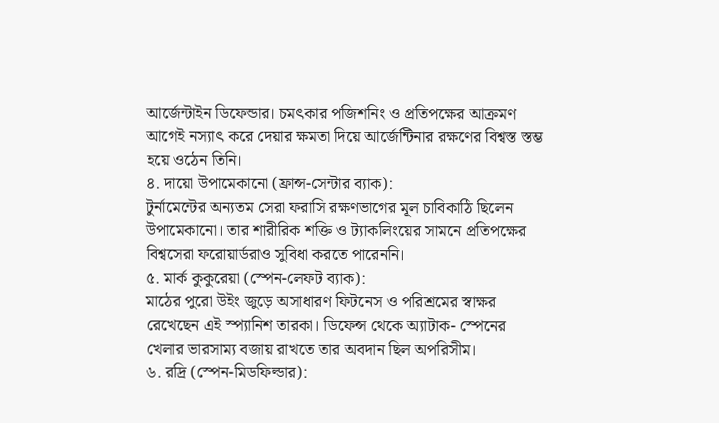আর্জেন্টাইন ডিফেন্ডার। চমৎকার পজিশনিং ও প্রতিপক্ষের আক্রমণ আগেই নস্যাৎ করে দেয়ার ক্ষমতা দিয়ে আর্জেন্টিনার রক্ষণের বিশ্বস্ত স্তম্ভ হয়ে ওঠেন তিনি।
৪. দায়ো উপামেকানো (ফ্রান্স-সেন্টার ব্যাক):
টুর্নামেন্টের অন্যতম সেরা ফরাসি রক্ষণভাগের মূল চাবিকাঠি ছিলেন উপামেকানো। তার শারীরিক শক্তি ও ট্যাকলিংয়ের সামনে প্রতিপক্ষের বিশ্বসেরা ফরোয়ার্ডরাও সুবিধা করতে পারেননি।
৫. মার্ক কুকুরেয়া (স্পেন-লেফট ব্যাক):
মাঠের পুরো উইং জুড়ে অসাধারণ ফিটনেস ও পরিশ্রমের স্বাক্ষর রেখেছেন এই স্প্যানিশ তারকা। ডিফেন্স থেকে অ্যাটাক- স্পেনের খেলার ভারসাম্য বজায় রাখতে তার অবদান ছিল অপরিসীম।
৬. রদ্রি (স্পেন-মিডফিল্ডার):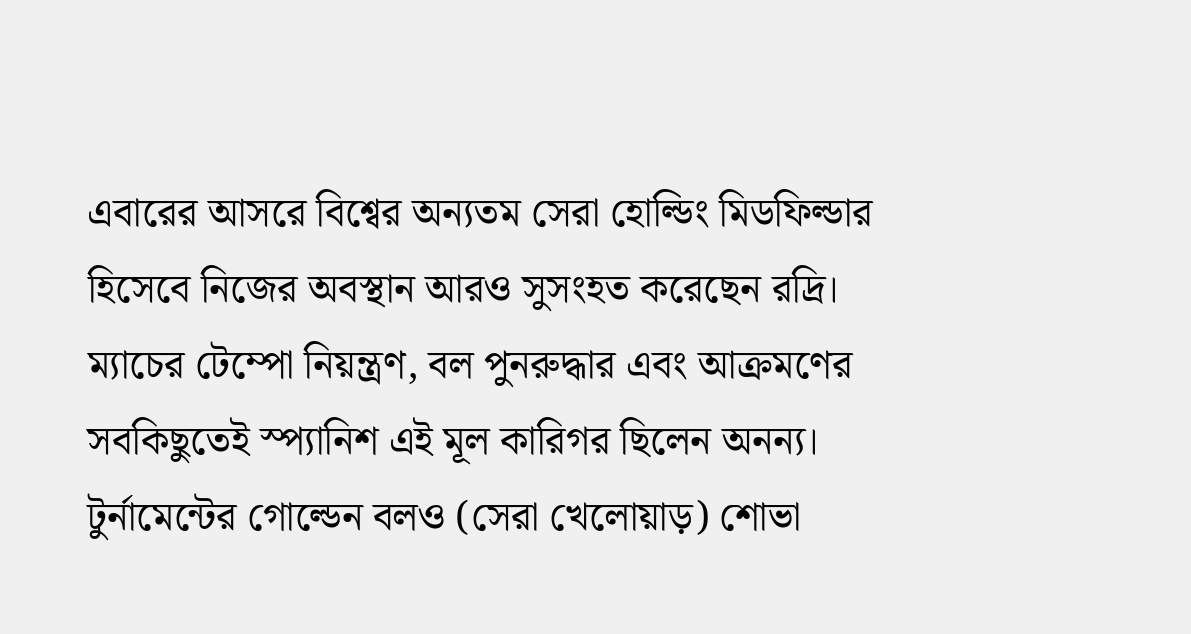এবারের আসরে বিশ্বের অন্যতম সেরা হোল্ডিং মিডফিল্ডার হিসেবে নিজের অবস্থান আরও সুসংহত করেছেন রদ্রি। ম্যাচের টেম্পো নিয়ন্ত্রণ, বল পুনরুদ্ধার এবং আক্রমণের সবকিছুতেই স্প্যানিশ এই মূল কারিগর ছিলেন অনন্য। টুর্নামেন্টের গোল্ডেন বলও (সেরা খেলোয়াড়) শোভা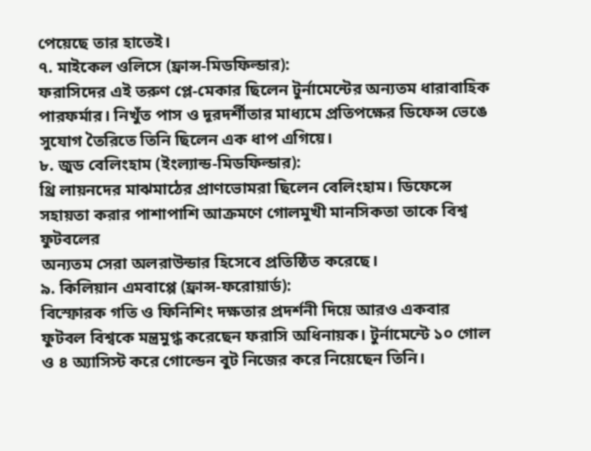পেয়েছে তার হাতেই।
৭. মাইকেল ওলিসে (ফ্রান্স-মিডফিল্ডার):
ফরাসিদের এই তরুণ প্লে-মেকার ছিলেন টুর্নামেন্টের অন্যতম ধারাবাহিক পারফর্মার। নিখুঁত পাস ও দূরদর্শীতার মাধ্যমে প্রতিপক্ষের ডিফেন্স ভেঙে সুযোগ তৈরিতে তিনি ছিলেন এক ধাপ এগিয়ে।
৮. জুড বেলিংহাম (ইংল্যান্ড-মিডফিল্ডার):
থ্রি লায়নদের মাঝমাঠের প্রাণভোমরা ছিলেন বেলিংহাম। ডিফেন্সে সহায়তা করার পাশাপাশি আক্রমণে গোলমুখী মানসিকতা তাকে বিশ্ব ফুটবলের
অন্যতম সেরা অলরাউন্ডার হিসেবে প্রতিষ্ঠিত করেছে।
৯. কিলিয়ান এমবাপ্পে (ফ্রান্স-ফরোয়ার্ড):
বিস্ফোরক গতি ও ফিনিশিং দক্ষতার প্রদর্শনী দিয়ে আরও একবার ফুটবল বিশ্বকে মন্ত্রমুগ্ধ করেছেন ফরাসি অধিনায়ক। টুর্নামেন্টে ১০ গোল ও ৪ অ্যাসিস্ট করে গোল্ডেন বুট নিজের করে নিয়েছেন তিনি।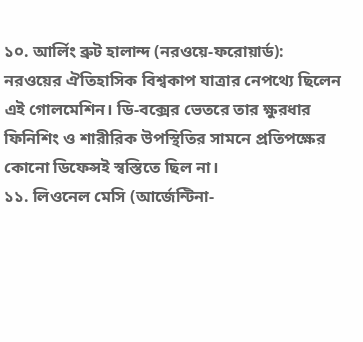১০. আর্লিং ব্রুট হালান্দ (নরওয়ে-ফরোয়ার্ড):
নরওয়ের ঐতিহাসিক বিশ্বকাপ যাত্রার নেপথ্যে ছিলেন এই গোলমেশিন। ডি-বক্সের ভেতরে তার ক্ষুরধার ফিনিশিং ও শারীরিক উপস্থিতির সামনে প্রতিপক্ষের কোনো ডিফেন্সই স্বস্তিতে ছিল না।
১১. লিওনেল মেসি (আর্জেন্টিনা-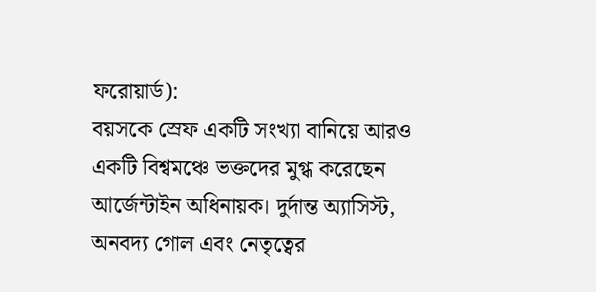ফরোয়ার্ড):
বয়সকে স্রেফ একটি সংখ্যা বানিয়ে আরও একটি বিশ্বমঞ্চে ভক্তদের মুগ্ধ করেছেন আর্জেন্টাইন অধিনায়ক। দুর্দান্ত অ্যাসিস্ট, অনবদ্য গোল এবং নেতৃত্বের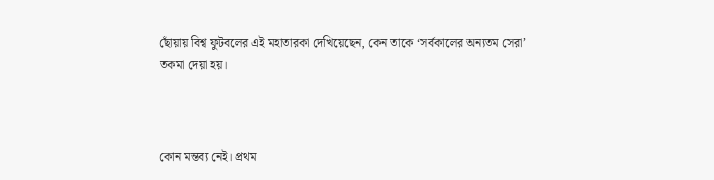ছোঁয়ায় বিশ্ব ফুটবলের এই মহাতারকা দেখিয়েছেন, কেন তাকে ‘সর্বকালের অন্যতম সেরা’ তকমা দেয়া হয়।



কোন মন্তব্য নেই। প্রথম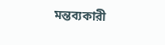মন্তব্যকারী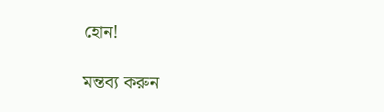হোন!

মন্তব্য করুন